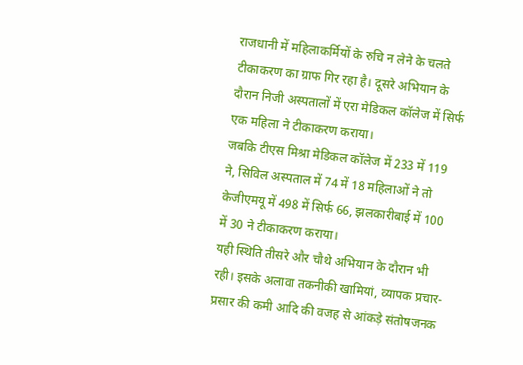राजधानी में महिलाकर्मियों के रुचि न लेने के चलते टीकाकरण का ग्राफ गिर रहा है। दूसरे अभियान के दौरान निजी अस्पतालों में एरा मेडिकल कॉलेज में सिर्फ एक महिला ने टीकाकरण कराया।
जबकि टीएस मिश्रा मेडिकल कॉलेज में 233 में 119 ने, सिविल अस्पताल में 74 में 18 महिलाओं ने तो केजीएमयू में 498 में सिर्फ 66, झलकारीबाई में 100 में 30 ने टीकाकरण कराया।
यही स्थिति तीसरे और चौथे अभियान के दौरान भी रही। इसके अलावा तकनीकी खामियां, व्यापक प्रचार-प्रसार की कमी आदि की वजह से आंकड़े संतोषजनक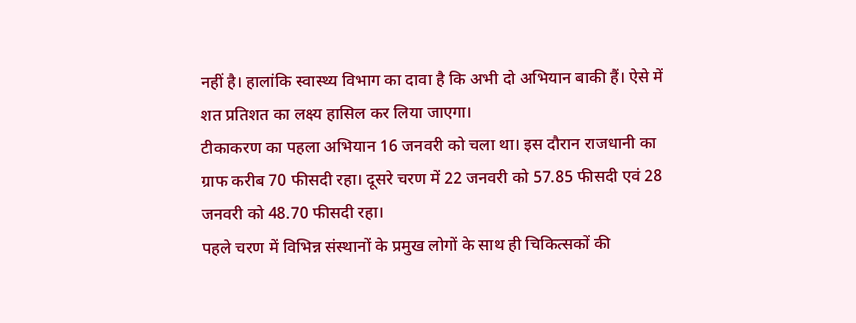नहीं है। हालांकि स्वास्थ्य विभाग का दावा है कि अभी दो अभियान बाकी हैं। ऐसे में शत प्रतिशत का लक्ष्य हासिल कर लिया जाएगा।
टीकाकरण का पहला अभियान 16 जनवरी को चला था। इस दौरान राजधानी का ग्राफ करीब 70 फीसदी रहा। दूसरे चरण में 22 जनवरी को 57.85 फीसदी एवं 28 जनवरी को 48.70 फीसदी रहा।
पहले चरण में विभिन्न संस्थानों के प्रमुख लोगों के साथ ही चिकित्सकों की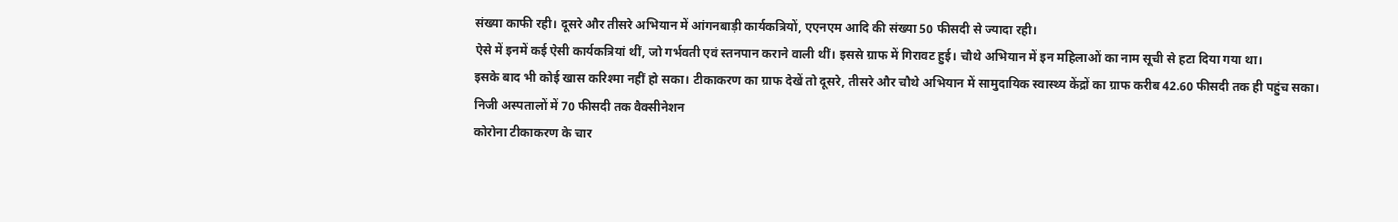संख्या काफी रही। दूसरे और तीसरे अभियान में आंगनबाड़ी कार्यकत्रियों, एएनएम आदि की संख्या 50 फीसदी से ज्यादा रही।
ऐसे में इनमें कई ऐसी कार्यकत्रियां थीं, जो गर्भवती एवं स्तनपान कराने वाली थीं। इससे ग्राफ में गिरावट हुई। चौथे अभियान में इन महिलाओं का नाम सूची से हटा दिया गया था।
इसके बाद भी कोई खास करिश्मा नहीं हो सका। टीकाकरण का ग्राफ देखें तो दूसरे, तीसरे और चौथे अभियान में सामुदायिक स्वास्थ्य केंद्रों का ग्राफ करीब 42.60 फीसदी तक ही पहुंच सका।
निजी अस्पतालों में 70 फीसदी तक वैक्सीनेशन
कोरोना टीकाकरण के चार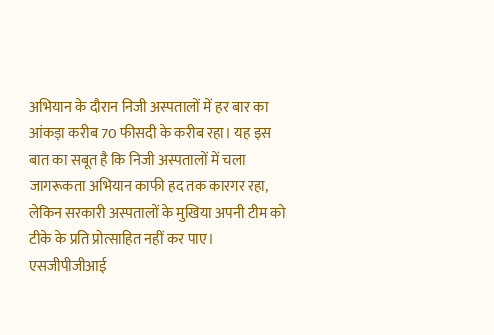अभियान के दौरान निजी अस्पतालों में हर बार का आंकड़ा करीब 70 फीसदी के करीब रहा। यह इस बात का सबूत है कि निजी अस्पतालों में चला जागरूकता अभियान काफी हद तक कारगर रहा, लेकिन सरकारी अस्पतालों के मुखिया अपनी टीम को टीके के प्रति प्रोत्साहित नहीं कर पाए। एसजीपीजीआई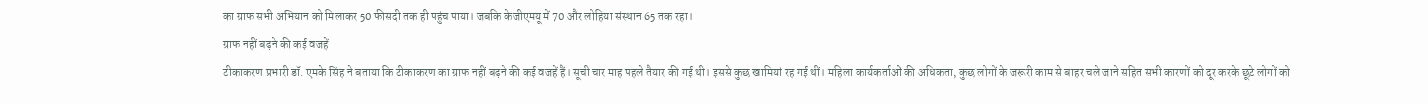का ग्राफ सभी अभियान को मिलाकर 50 फीसदी तक ही पहुंच पाया। जबकि केजीएमयू में 70 और लोहिया संस्थान 65 तक रहा।
ग्राफ नहीं बढ़ने की कई वजहें
टीकाकरण प्रभारी डॉ. एमके सिंह ने बताया कि टीकाकरण का ग्राफ नहीं बढ़ने की कई वजहें हैं। सूची चार माह पहले तैयार की गई थी। इससे कुछ खामियां रह गई थीं। महिला कार्यकर्ताओं की अधिकता, कुछ लोगों के जरूरी काम से बाहर चले जाने सहित सभी कारणों को दूर करके छूटे लोगों को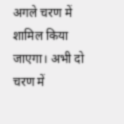अगले चरण में शामिल किया जाएगा। अभी दो चरण में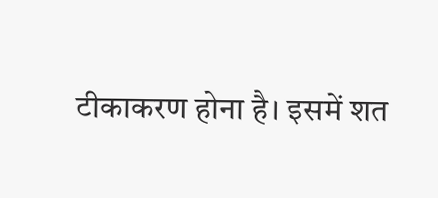टीकाकरण होना है। इसमें शत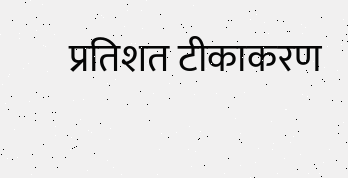प्रतिशत टीकाकरण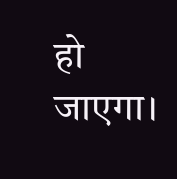हो जाएगा।